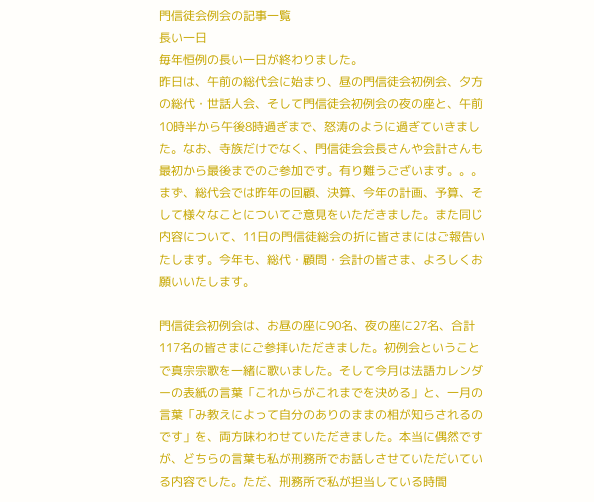門信徒会例会の記事一覧
長い一日
毎年恒例の長い一日が終わりました。
昨日は、午前の総代会に始まり、昼の門信徒会初例会、夕方の総代・世話人会、そして門信徒会初例会の夜の座と、午前10時半から午後8時過ぎまで、怒涛のように過ぎていきました。なお、寺族だけでなく、門信徒会会長さんや会計さんも最初から最後までのご参加です。有り難うございます。。。
まず、総代会では昨年の回顧、決算、今年の計画、予算、そして様々なことについてご意見をいただきました。また同じ内容について、11日の門信徒総会の折に皆さまにはご報告いたします。今年も、総代・顧問・会計の皆さま、よろしくお願いいたします。

門信徒会初例会は、お昼の座に90名、夜の座に27名、合計117名の皆さまにご参拝いただきました。初例会ということで真宗宗歌を一緒に歌いました。そして今月は法語カレンダーの表紙の言葉「これからがこれまでを決める」と、一月の言葉「み教えによって自分のありのままの相が知らされるのです」を、両方味わわせていただきました。本当に偶然ですが、どちらの言葉も私が刑務所でお話しさせていただいている内容でした。ただ、刑務所で私が担当している時間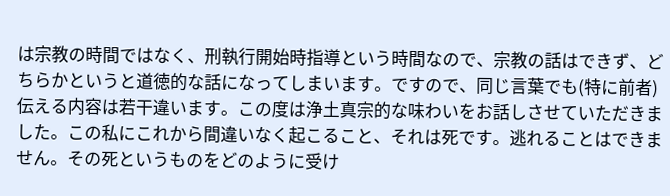は宗教の時間ではなく、刑執行開始時指導という時間なので、宗教の話はできず、どちらかというと道徳的な話になってしまいます。ですので、同じ言葉でも(特に前者)伝える内容は若干違います。この度は浄土真宗的な味わいをお話しさせていただきました。この私にこれから間違いなく起こること、それは死です。逃れることはできません。その死というものをどのように受け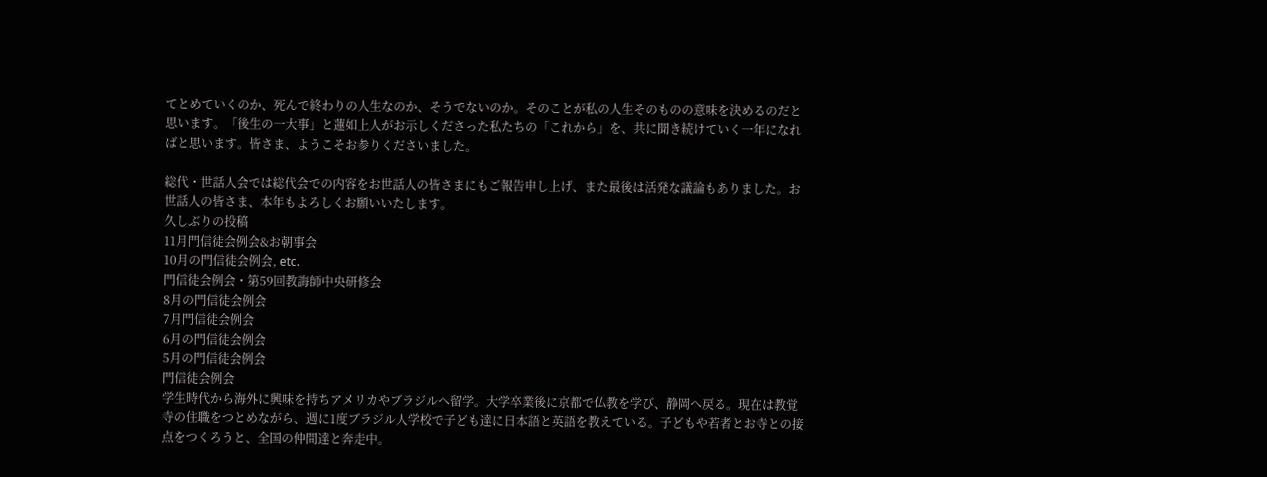てとめていくのか、死んで終わりの人生なのか、そうでないのか。そのことが私の人生そのものの意味を決めるのだと思います。「後生の一大事」と蓮如上人がお示しくださった私たちの「これから」を、共に聞き続けていく一年になればと思います。皆さま、ようこそお参りくださいました。

総代・世話人会では総代会での内容をお世話人の皆さまにもご報告申し上げ、また最後は活発な議論もありました。お世話人の皆さま、本年もよろしくお願いいたします。
久しぶりの投稿
11月門信徒会例会&お朝事会
10月の門信徒会例会, etc.
門信徒会例会・第59回教誨師中央研修会
8月の門信徒会例会
7月門信徒会例会
6月の門信徒会例会
5月の門信徒会例会
門信徒会例会
学生時代から海外に興味を持ちアメリカやブラジルへ留学。大学卒業後に京都で仏教を学び、静岡へ戻る。現在は教覚寺の住職をつとめながら、週に1度ブラジル人学校で子ども達に日本語と英語を教えている。子どもや若者とお寺との接点をつくろうと、全国の仲間達と奔走中。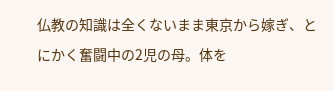仏教の知識は全くないまま東京から嫁ぎ、とにかく奮闘中の2児の母。体を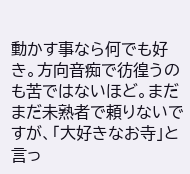動かす事なら何でも好き。方向音痴で彷徨うのも苦ではないほど。まだまだ未熟者で頼りないですが、「大好きなお寺」と言っ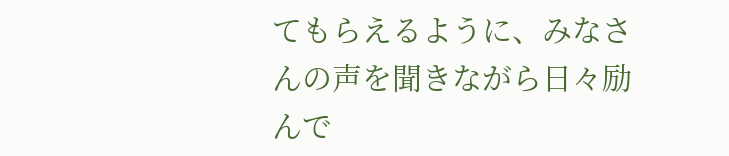てもらえるように、みなさんの声を聞きながら日々励んで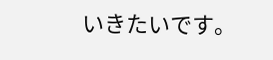いきたいです。